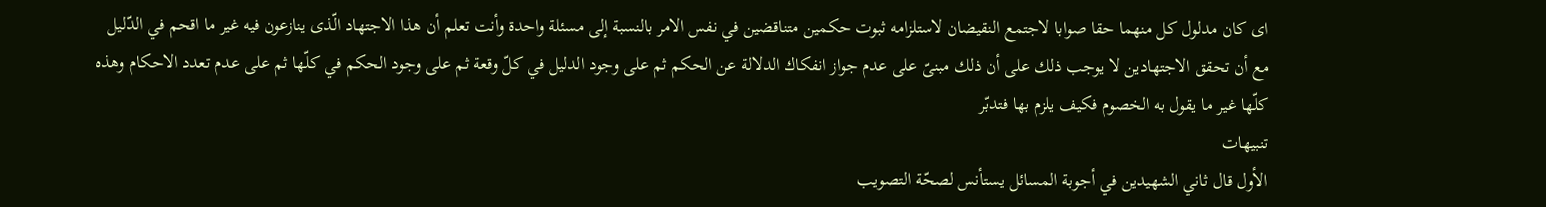اى كان مدلول كل منهما حقا صوابا لاجتمع النقيضان لاستلزامه ثبوت حكمين متناقضين في نفس الامر بالنسبة إلى مسئلة واحدة وأنت تعلم أن هذا الاجتهاد الّذى ينازعون فيه غير ما اقحم في الدّليل مع أن تحقق الاجتهادين لا يوجب ذلك على أن ذلك مبنىّ على عدم جواز انفكاك الدلالة عن الحكم ثم على وجود الدليل في كلّ وقعة ثم على وجود الحكم في كلّها ثم على عدم تعدد الاحكام وهذه كلّها غير ما يقول به الخصوم فكيف يلزم بها فتدبّر
تنبيهات
الأول قال ثاني الشهيدين في أجوبة المسائل يستأنس لصحّة التصويب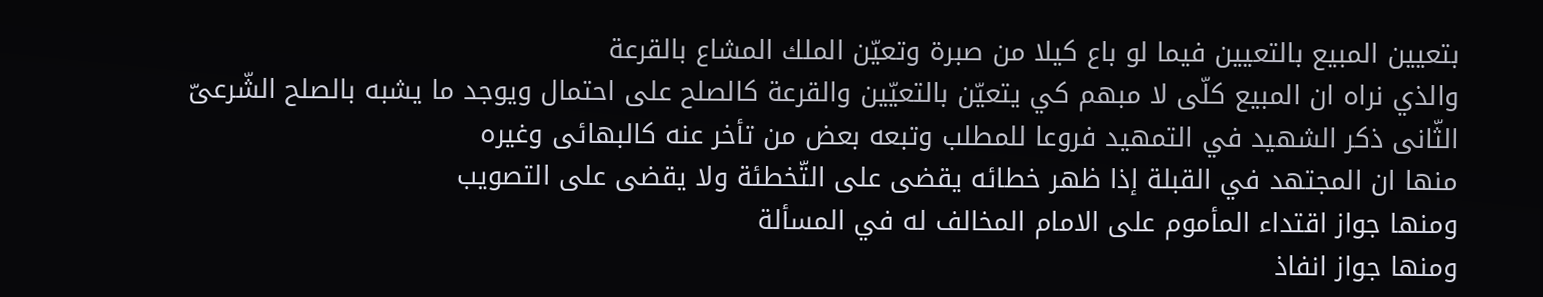بتعيين المبيع بالتعيين فيما لو باع كيلا من صبرة وتعيّن الملك المشاع بالقرعة
والذي نراه ان المبيع كلّى لا مبهم كي يتعيّن بالتعيّين والقرعة كالصلح على احتمال ويوجد ما يشبه بالصلح الشّرعىّ
الثّانى ذكر الشهيد في التمهيد فروعا للمطلب وتبعه بعض من تأخر عنه كالبهائى وغيره
منها ان المجتهد في القبلة إذا ظهر خطائه يقضى على التّخطئة ولا يقضى على التصويب
ومنها جواز اقتداء المأموم على الامام المخالف له في المسألة
ومنها جواز انفاذ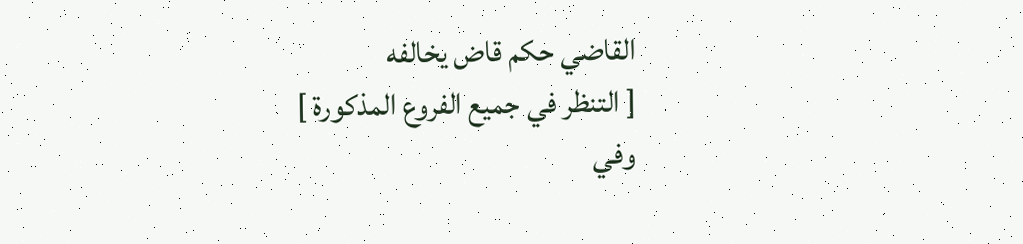القاضي حكم قاض يخالفه
[ التنظر في جميع الفروع المذكورة ]
وفي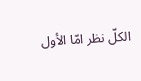الكلّ نظر امّا الأول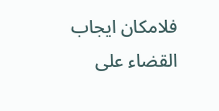فلامكان ايجاب القضاء على